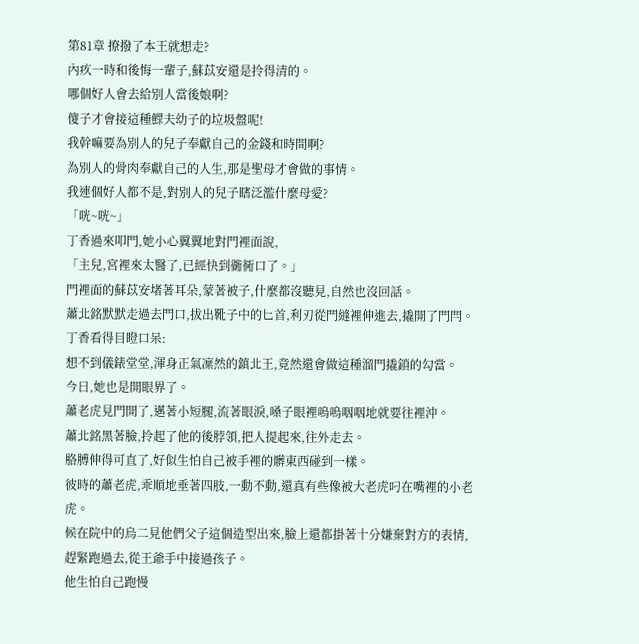第81章 撩撥了本王就想走?
內疚一時和後悔一輩子,蘇苡安還是拎得清的。
哪個好人會去給別人當後娘啊?
傻子才會接這種鰥夫幼子的垃圾盤呢!
我幹嘛要為別人的兒子奉獻自己的金錢和時間啊?
為別人的骨肉奉獻自己的人生,那是聖母才會做的事情。
我連個好人都不是,對別人的兒子瞎泛濫什麼母愛?
「咣~咣~」
丁香過來叩門,她小心翼翼地對門裡面說,
「主兒,宮裡來太醫了,已經快到衚衕口了。」
門裡面的蘇苡安堵著耳朵,蒙著被子,什麼都沒聽見,自然也沒回話。
蕭北銘默默走過去門口,拔出靴子中的匕首,利刃從門縫裡伸進去,撬開了門閂。
丁香看得目瞪口呆:
想不到儀錶堂堂,渾身正氣凜然的鎮北王,竟然還會做這種溜門撬鎖的勾當。
今日,她也是開眼界了。
蕭老虎見門開了,邁著小短腿,流著眼淚,嗓子眼裡嗚嗚咽咽地就要往裡沖。
蕭北銘黑著臉,拎起了他的後脖領,把人提起來,往外走去。
胳膊伸得可直了,好似生怕自己被手裡的髒東西碰到一樣。
彼時的蕭老虎,乖順地垂著四肢,一動不動,還真有些像被大老虎叼在嘴裡的小老虎。
候在院中的烏二見他們父子這個造型出來,臉上還都掛著十分嫌棄對方的表情,趕緊跑過去,從王爺手中接過孩子。
他生怕自己跑慢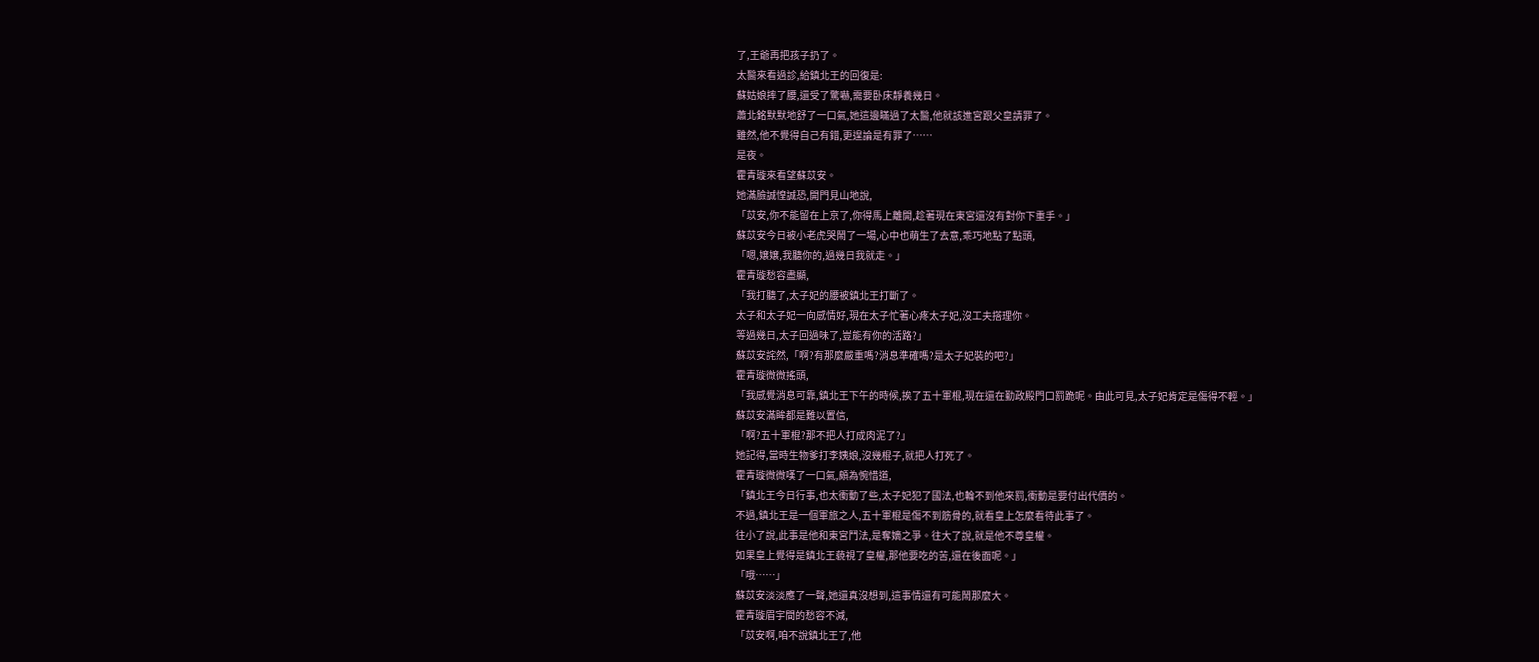了,王爺再把孩子扔了。
太醫來看過診,給鎮北王的回復是:
蘇姑娘摔了腰,還受了驚嚇,需要卧床靜養幾日。
蕭北銘默默地舒了一口氣,她這邊瞞過了太醫,他就該進宮跟父皇請罪了。
雖然,他不覺得自己有錯,更遑論是有罪了……
是夜。
霍青璇來看望蘇苡安。
她滿臉誠惶誠恐,開門見山地說,
「苡安,你不能留在上京了,你得馬上離開,趁著現在東宮還沒有對你下重手。」
蘇苡安今日被小老虎哭鬧了一場,心中也萌生了去意,乖巧地點了點頭,
「嗯,嬢嬢,我聽你的,過幾日我就走。」
霍青璇愁容盡顯,
「我打聽了,太子妃的腰被鎮北王打斷了。
太子和太子妃一向感情好,現在太子忙著心疼太子妃,沒工夫搭理你。
等過幾日,太子回過味了,豈能有你的活路?」
蘇苡安詫然,「啊?有那麼嚴重嗎?消息準確嗎?是太子妃裝的吧?」
霍青璇微微搖頭,
「我感覺消息可靠,鎮北王下午的時候,挨了五十軍棍,現在還在勤政殿門口罰跪呢。由此可見,太子妃肯定是傷得不輕。」
蘇苡安滿眸都是難以置信,
「啊?五十軍棍?那不把人打成肉泥了?」
她記得,當時生物爹打李姨娘,沒幾棍子,就把人打死了。
霍青璇微微嘆了一口氣,頗為惋惜道,
「鎮北王今日行事,也太衝動了些,太子妃犯了國法,也輪不到他來罰,衝動是要付出代價的。
不過,鎮北王是一個軍旅之人,五十軍棍是傷不到筋骨的,就看皇上怎麼看待此事了。
往小了說,此事是他和東宮鬥法,是奪嫡之爭。往大了說,就是他不尊皇權。
如果皇上覺得是鎮北王藐視了皇權,那他要吃的苦,還在後面呢。」
「哦……」
蘇苡安淡淡應了一聲,她還真沒想到,這事情還有可能鬧那麼大。
霍青璇眉宇間的愁容不減,
「苡安啊,咱不說鎮北王了,他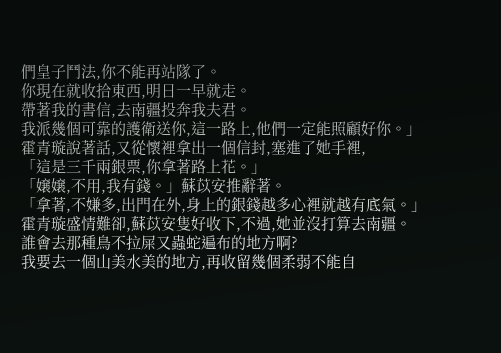們皇子鬥法,你不能再站隊了。
你現在就收拾東西,明日一早就走。
帶著我的書信,去南疆投奔我夫君。
我派幾個可靠的護衛送你,這一路上,他們一定能照顧好你。」
霍青璇說著話,又從懷裡拿出一個信封,塞進了她手裡,
「這是三千兩銀票,你拿著路上花。」
「嬢嬢,不用,我有錢。」蘇苡安推辭著。
「拿著,不嫌多,出門在外,身上的銀錢越多心裡就越有底氣。」
霍青璇盛情難卻,蘇苡安隻好收下,不過,她並沒打算去南疆。
誰會去那種鳥不拉屎又蟲蛇遍布的地方啊?
我要去一個山美水美的地方,再收留幾個柔弱不能自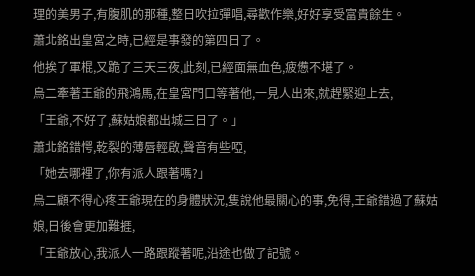理的美男子,有腹肌的那種,整日吹拉彈唱,尋歡作樂,好好享受富貴餘生。
蕭北銘出皇宮之時,已經是事發的第四日了。
他挨了軍棍,又跪了三天三夜,此刻,已經面無血色,疲憊不堪了。
烏二牽著王爺的飛鴻馬,在皇宮門口等著他,一見人出來,就趕緊迎上去,
「王爺,不好了,蘇姑娘都出城三日了。」
蕭北銘錯愕,乾裂的薄唇輕啟,聲音有些啞,
「她去哪裡了,你有派人跟著嗎?」
烏二顧不得心疼王爺現在的身體狀況,隻說他最關心的事,免得,王爺錯過了蘇姑娘,日後會更加難捱,
「王爺放心,我派人一路跟蹤著呢,沿途也做了記號。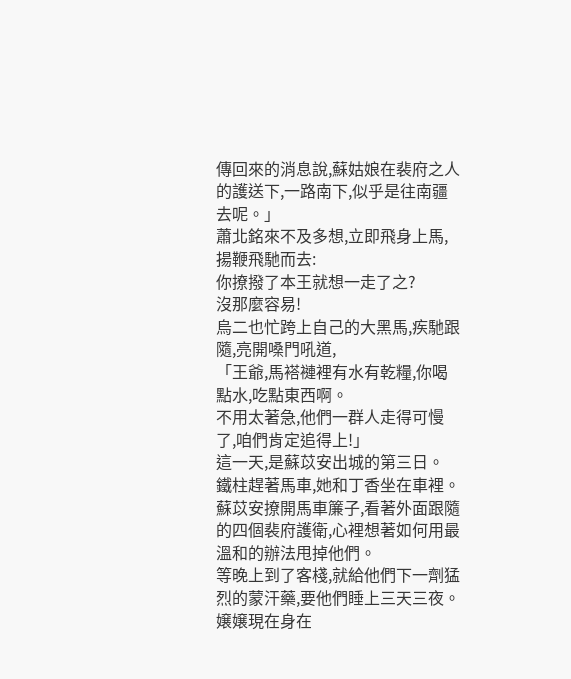傳回來的消息說,蘇姑娘在裴府之人的護送下,一路南下,似乎是往南疆去呢。」
蕭北銘來不及多想,立即飛身上馬,揚鞭飛馳而去:
你撩撥了本王就想一走了之?
沒那麼容易!
烏二也忙跨上自己的大黑馬,疾馳跟隨,亮開嗓門吼道,
「王爺,馬褡褳裡有水有乾糧,你喝點水,吃點東西啊。
不用太著急,他們一群人走得可慢了,咱們肯定追得上!」
這一天,是蘇苡安出城的第三日。
鐵柱趕著馬車,她和丁香坐在車裡。
蘇苡安撩開馬車簾子,看著外面跟隨的四個裴府護衛,心裡想著如何用最溫和的辦法甩掉他們。
等晚上到了客棧,就給他們下一劑猛烈的蒙汗藥,要他們睡上三天三夜。
嬢嬢現在身在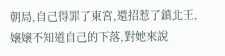朝局,自己得罪了東宮,還招惹了鎮北王,嬢嬢不知道自己的下落,對她來說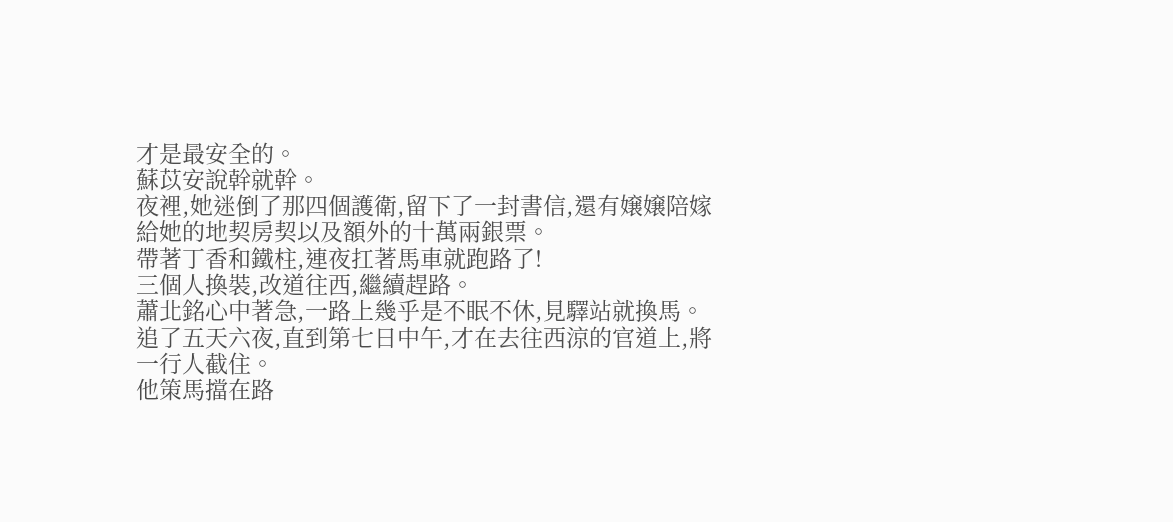才是最安全的。
蘇苡安說幹就幹。
夜裡,她迷倒了那四個護衛,留下了一封書信,還有嬢嬢陪嫁給她的地契房契以及額外的十萬兩銀票。
帶著丁香和鐵柱,連夜扛著馬車就跑路了!
三個人換裝,改道往西,繼續趕路。
蕭北銘心中著急,一路上幾乎是不眠不休,見驛站就換馬。
追了五天六夜,直到第七日中午,才在去往西涼的官道上,將一行人截住。
他策馬擋在路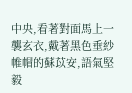中央,看著對面馬上一襲玄衣,戴著黑色垂紗帷帽的蘇苡安,語氣堅毅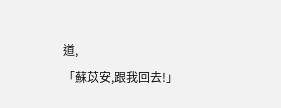道,
「蘇苡安,跟我回去!」